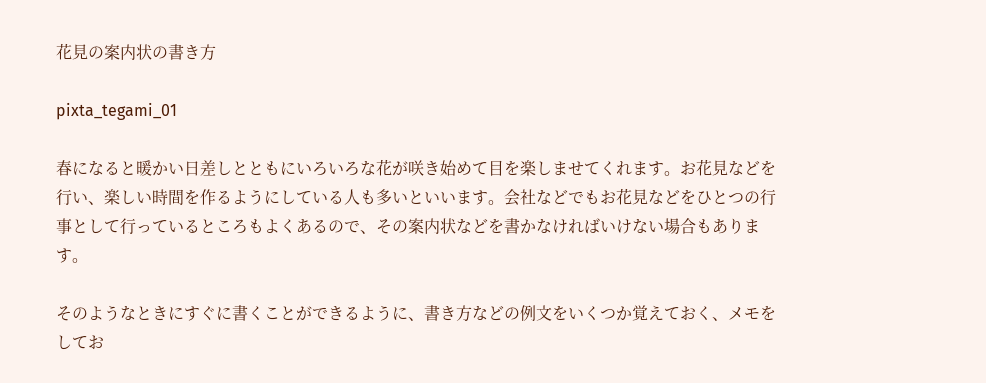花見の案内状の書き方

pixta_tegami_01

春になると暖かい日差しとともにいろいろな花が咲き始めて目を楽しませてくれます。お花見などを行い、楽しい時間を作るようにしている人も多いといいます。会社などでもお花見などをひとつの行事として行っているところもよくあるので、その案内状などを書かなければいけない場合もあります。

そのようなときにすぐに書くことができるように、書き方などの例文をいくつか覚えておく、メモをしてお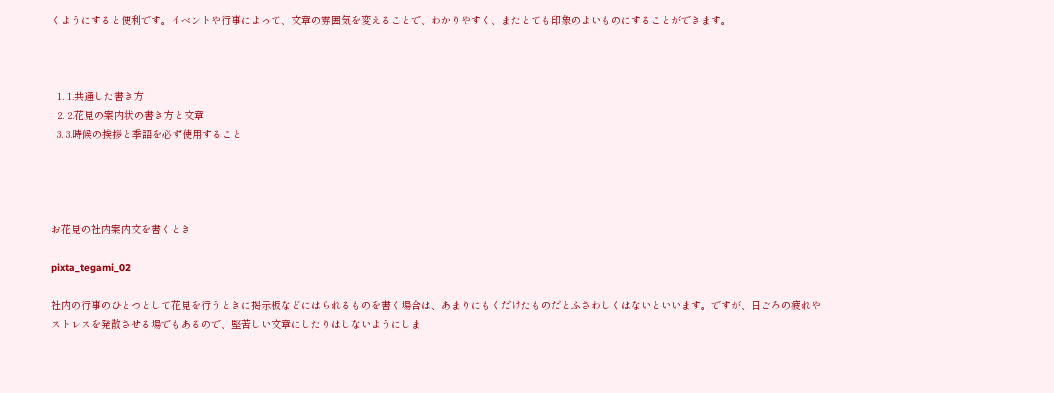くようにすると便利です。イベントや行事によって、文章の雰囲気を変えることで、わかりやすく、またとても印象のよいものにすることができます。



  1. 1.共通した書き方
  2. 2.花見の案内状の書き方と文章
  3. 3.時候の挨拶と季語を必ず使用すること




お花見の社内案内文を書くとき

pixta_tegami_02

社内の行事のひとつとして花見を行うときに掲示板などにはられるものを書く場合は、あまりにもくだけたものだとふさわしくはないといいます。ですが、日ごろの疲れやストレスを発散させる場でもあるので、堅苦しい文章にしたりはしないようにしま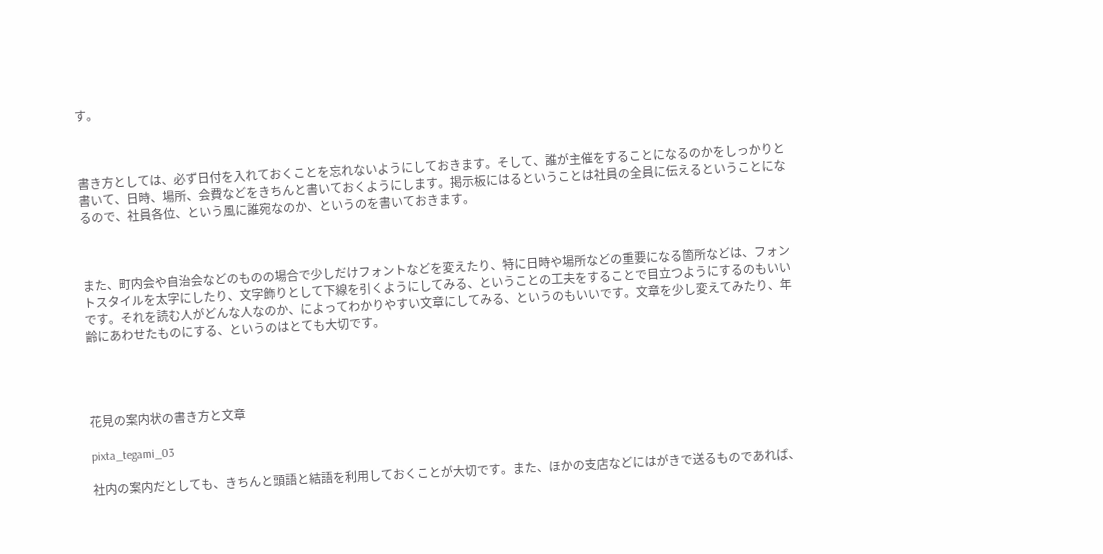す。



書き方としては、必ず日付を入れておくことを忘れないようにしておきます。そして、誰が主催をすることになるのかをしっかりと書いて、日時、場所、会費などをきちんと書いておくようにします。掲示板にはるということは社員の全員に伝えるということになるので、社員各位、という風に誰宛なのか、というのを書いておきます。



また、町内会や自治会などのものの場合で少しだけフォントなどを変えたり、特に日時や場所などの重要になる箇所などは、フォントスタイルを太字にしたり、文字飾りとして下線を引くようにしてみる、ということの工夫をすることで目立つようにするのもいいです。それを読む人がどんな人なのか、によってわかりやすい文章にしてみる、というのもいいです。文章を少し変えてみたり、年齢にあわせたものにする、というのはとても大切です。




花見の案内状の書き方と文章

pixta_tegami_03

社内の案内だとしても、きちんと頭語と結語を利用しておくことが大切です。また、ほかの支店などにはがきで送るものであれば、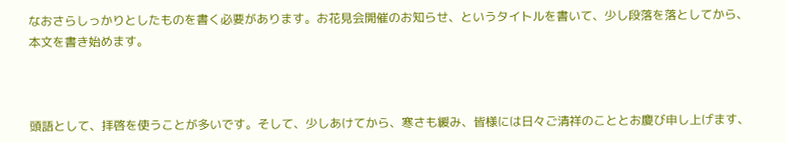なおさらしっかりとしたものを書く必要があります。お花見会開催のお知らせ、というタイトルを書いて、少し段落を落としてから、本文を書き始めます。



頭語として、拝啓を使うことが多いです。そして、少しあけてから、寒さも緩み、皆様には日々ご清祥のこととお慶び申し上げます、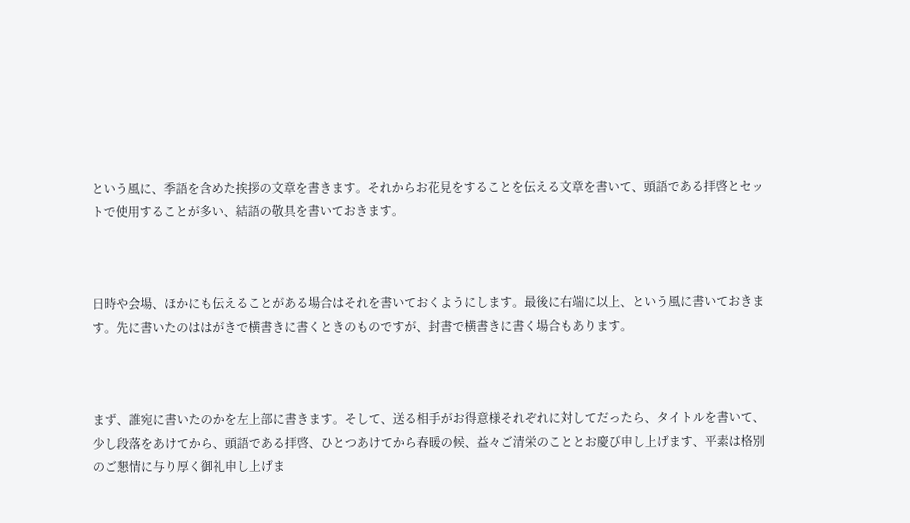という風に、季語を含めた挨拶の文章を書きます。それからお花見をすることを伝える文章を書いて、頭語である拝啓とセットで使用することが多い、結語の敬具を書いておきます。



日時や会場、ほかにも伝えることがある場合はそれを書いておくようにします。最後に右端に以上、という風に書いておきます。先に書いたのははがきで横書きに書くときのものですが、封書で横書きに書く場合もあります。



まず、誰宛に書いたのかを左上部に書きます。そして、送る相手がお得意様それぞれに対してだったら、タイトルを書いて、少し段落をあけてから、頭語である拝啓、ひとつあけてから春暖の候、益々ご清栄のこととお慶び申し上げます、平素は格別のご懇情に与り厚く御礼申し上げま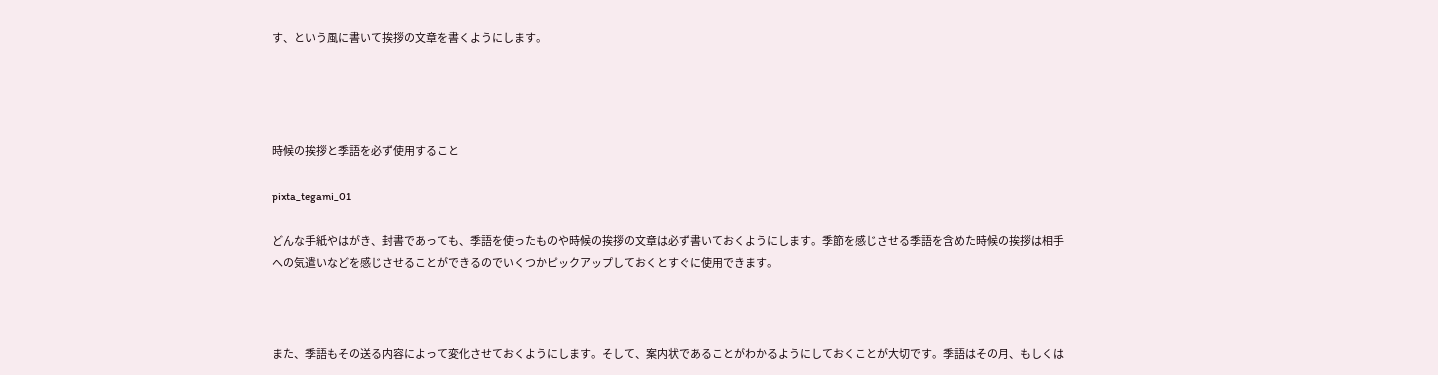す、という風に書いて挨拶の文章を書くようにします。




時候の挨拶と季語を必ず使用すること

pixta_tegami_01

どんな手紙やはがき、封書であっても、季語を使ったものや時候の挨拶の文章は必ず書いておくようにします。季節を感じさせる季語を含めた時候の挨拶は相手への気遣いなどを感じさせることができるのでいくつかピックアップしておくとすぐに使用できます。



また、季語もその送る内容によって変化させておくようにします。そして、案内状であることがわかるようにしておくことが大切です。季語はその月、もしくは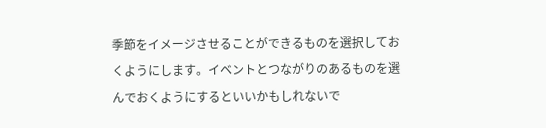季節をイメージさせることができるものを選択しておくようにします。イベントとつながりのあるものを選んでおくようにするといいかもしれないで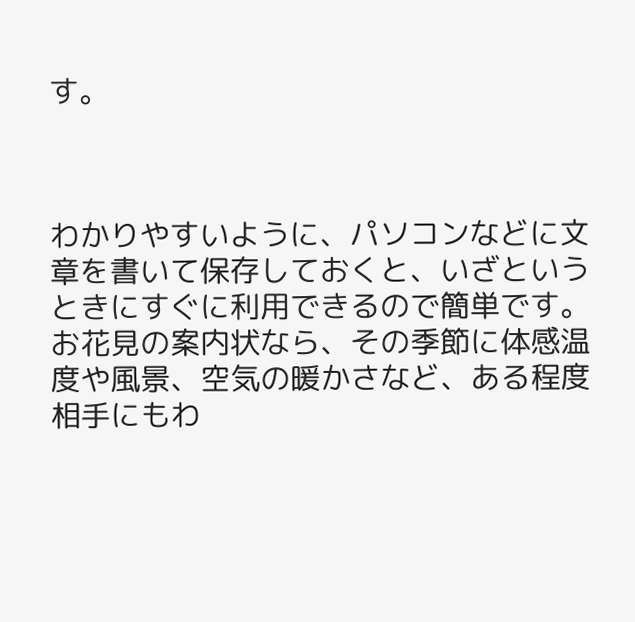す。



わかりやすいように、パソコンなどに文章を書いて保存しておくと、いざというときにすぐに利用できるので簡単です。お花見の案内状なら、その季節に体感温度や風景、空気の暖かさなど、ある程度相手にもわ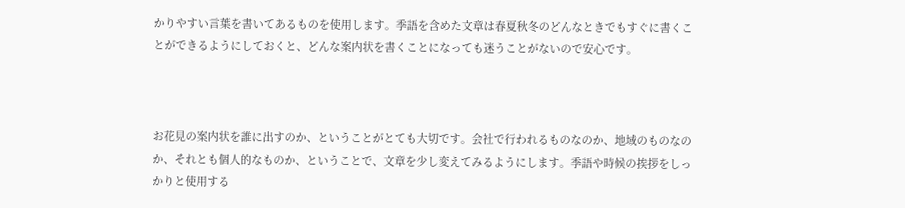かりやすい言葉を書いてあるものを使用します。季語を含めた文章は春夏秋冬のどんなときでもすぐに書くことができるようにしておくと、どんな案内状を書くことになっても迷うことがないので安心です。



お花見の案内状を誰に出すのか、ということがとても大切です。会社で行われるものなのか、地域のものなのか、それとも個人的なものか、ということで、文章を少し変えてみるようにします。季語や時候の挨拶をしっかりと使用する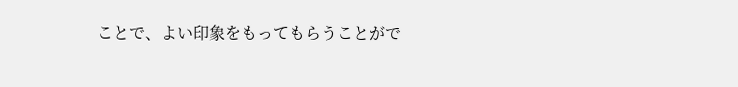ことで、よい印象をもってもらうことがで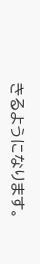きるようになります。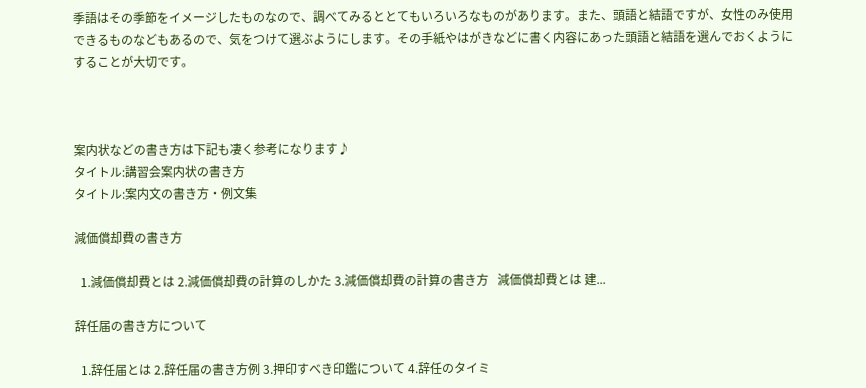季語はその季節をイメージしたものなので、調べてみるととてもいろいろなものがあります。また、頭語と結語ですが、女性のみ使用できるものなどもあるので、気をつけて選ぶようにします。その手紙やはがきなどに書く内容にあった頭語と結語を選んでおくようにすることが大切です。



案内状などの書き方は下記も凄く参考になります♪
タイトル:講習会案内状の書き方
タイトル:案内文の書き方・例文集

減価償却費の書き方

  1.減価償却費とは 2.減価償却費の計算のしかた 3.減価償却費の計算の書き方   減価償却費とは 建...

辞任届の書き方について

  1.辞任届とは 2.辞任届の書き方例 3.押印すべき印鑑について 4.辞任のタイミ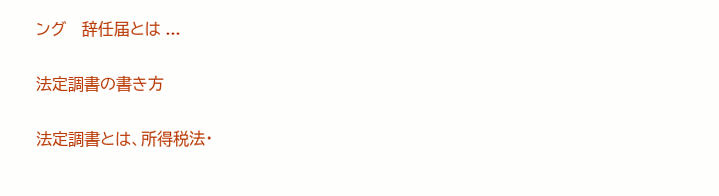ング   辞任届とは ...

法定調書の書き方

法定調書とは、所得税法・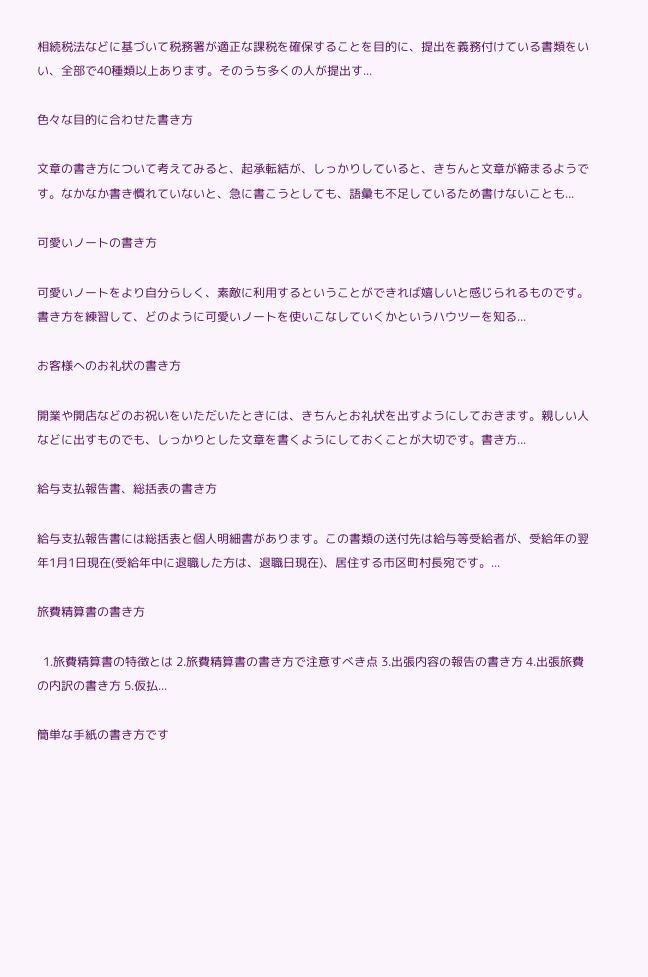相続税法などに基づいて税務署が適正な課税を確保することを目的に、提出を義務付けている書類をいい、全部で40種類以上あります。そのうち多くの人が提出す...

色々な目的に合わせた書き方

文章の書き方について考えてみると、起承転結が、しっかりしていると、きちんと文章が締まるようです。なかなか書き慣れていないと、急に書こうとしても、語彙も不足しているため書けないことも...

可愛いノートの書き方

可愛いノートをより自分らしく、素敵に利用するということができれば嬉しいと感じられるものです。書き方を練習して、どのように可愛いノートを使いこなしていくかというハウツーを知る...

お客様へのお礼状の書き方

開業や開店などのお祝いをいただいたときには、きちんとお礼状を出すようにしておきます。親しい人などに出すものでも、しっかりとした文章を書くようにしておくことが大切です。書き方...

給与支払報告書、総括表の書き方

給与支払報告書には総括表と個人明細書があります。この書類の送付先は給与等受給者が、受給年の翌年1月1日現在(受給年中に退職した方は、退職日現在)、居住する市区町村長宛です。...

旅費精算書の書き方

  1.旅費精算書の特徴とは 2.旅費精算書の書き方で注意すべき点 3.出張内容の報告の書き方 4.出張旅費の内訳の書き方 5.仮払...

簡単な手紙の書き方です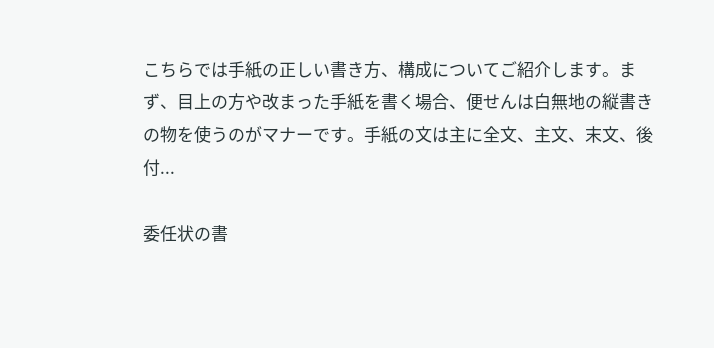こちらでは手紙の正しい書き方、構成についてご紹介します。まず、目上の方や改まった手紙を書く場合、便せんは白無地の縦書きの物を使うのがマナーです。手紙の文は主に全文、主文、末文、後付...

委任状の書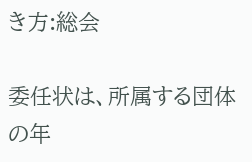き方:総会

委任状は、所属する団体の年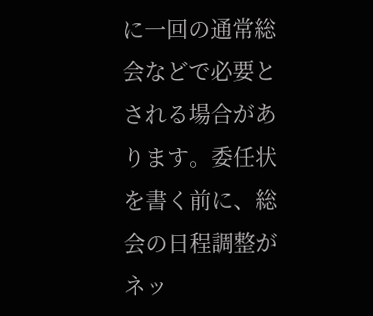に一回の通常総会などで必要とされる場合があります。委任状を書く前に、総会の日程調整がネッ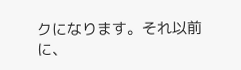クになります。それ以前に、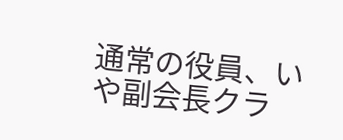通常の役員、いや副会長クラ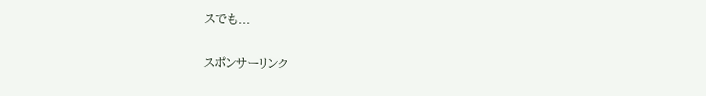スでも...

スポンサーリンク